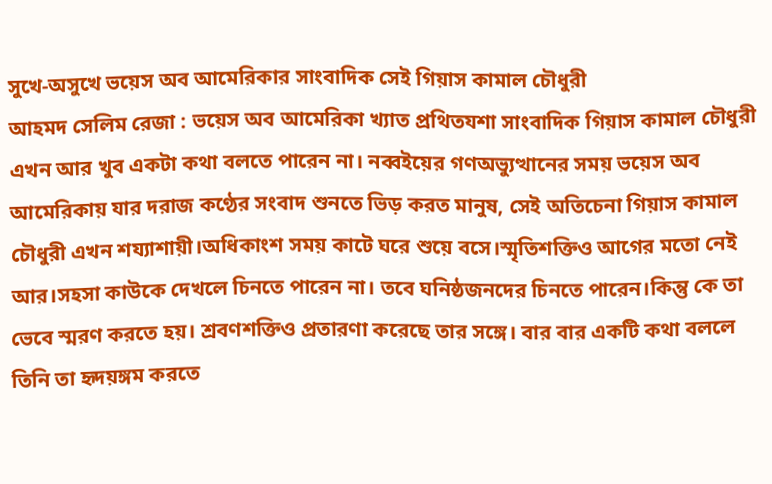সুখে-অসুখে ভয়েস অব আমেরিকার সাংবাদিক সেই গিয়াস কামাল চৌধুরী
আহমদ সেলিম রেজা : ভয়েস অব আমেরিকা খ্যাত প্রথিতযশা সাংবাদিক গিয়াস কামাল চৌধুরী এখন আর খুব একটা কথা বলতে পারেন না। নব্বইয়ের গণঅভ্যুত্থানের সময় ভয়েস অব আমেরিকায় যার দরাজ কণ্ঠের সংবাদ শুনতে ভিড় করত মানুষ, সেই অতিচেনা গিয়াস কামাল চৌধুরী এখন শয্যাশায়ী।অধিকাংশ সময় কাটে ঘরে শুয়ে বসে।স্মৃতিশক্তিও আগের মতো নেই আর।সহসা কাউকে দেখলে চিনতে পারেন না। তবে ঘনিষ্ঠজনদের চিনতে পারেন।কিন্তু কে তা ভেবে স্মরণ করতে হয়। শ্রবণশক্তিও প্রতারণা করেছে তার সঙ্গে। বার বার একটি কথা বললে তিনি তা হৃদয়ঙ্গম করতে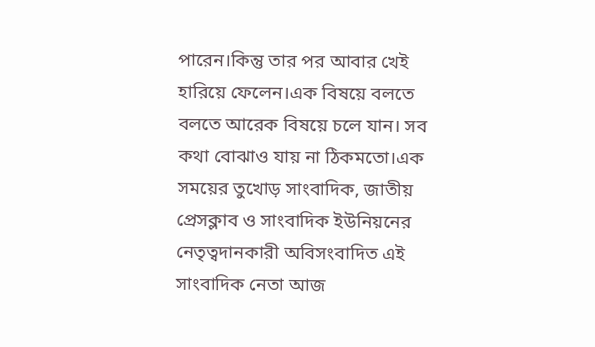পারেন।কিন্তু তার পর আবার খেই হারিয়ে ফেলেন।এক বিষয়ে বলতে বলতে আরেক বিষয়ে চলে যান। সব কথা বোঝাও যায় না ঠিকমতো।এক সময়ের তুখোড় সাংবাদিক, জাতীয় প্রেসক্লাব ও সাংবাদিক ইউনিয়নের নেতৃত্বদানকারী অবিসংবাদিত এই সাংবাদিক নেতা আজ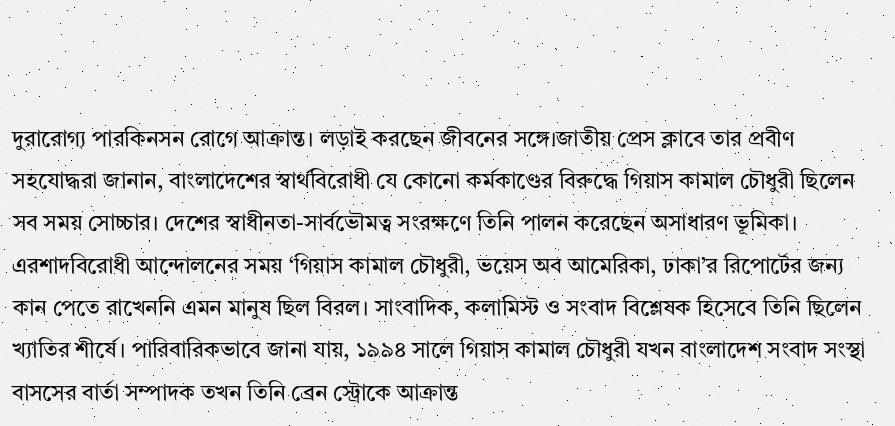দুরারোগ্য পারকিনসন রোগে আক্রান্ত। লড়াই করছেন জীবনের সঙ্গে।জাতীয় প্রেস ক্লাবে তার প্রবীণ সহযোদ্ধরা জানান, বাংলাদেশের স্বার্থবিরোধী যে কোনো কর্মকাণ্ডের বিরুদ্ধে গিয়াস কামাল চৌধুরী ছিলেন সব সময় সোচ্চার। দেশের স্বাধীনতা-সার্বভৌমত্ব সংরক্ষণে তিনি পালন করেছেন অসাধারণ ভূমিকা। এরশাদবিরোধী আন্দোলনের সময় ‘গিয়াস কামাল চৌধুরী, ভয়েস অব আমেরিকা, ঢাকা’র রিপোর্টের জন্য কান পেতে রাখেননি এমন মানুষ ছিল বিরল। সাংবাদিক, কলামিস্ট ও সংবাদ বিশ্লেষক হিসেবে তিনি ছিলেন খ্যাতির শীর্ষে। পারিবারিকভাবে জানা যায়, ১৯৯৪ সালে গিয়াস কামাল চৌধুরী যখন বাংলাদেশ সংবাদ সংস্থা বাসসের বার্তা সম্পাদক তখন তিনি ব্রেন স্ট্রোকে আক্রান্ত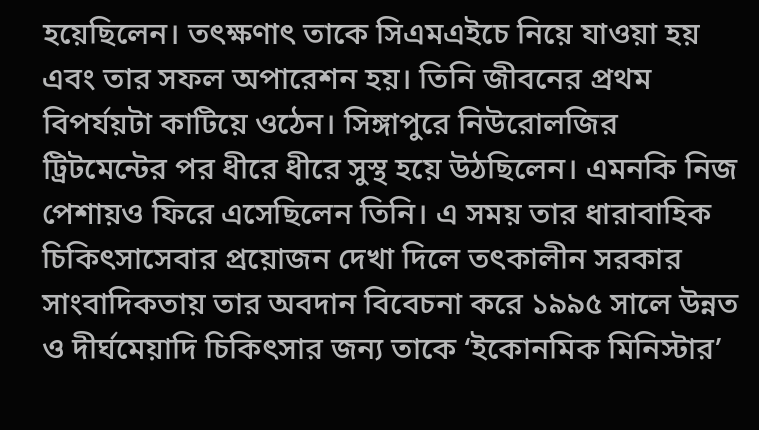হয়েছিলেন। তৎক্ষণাৎ তাকে সিএমএইচে নিয়ে যাওয়া হয় এবং তার সফল অপারেশন হয়। তিনি জীবনের প্রথম বিপর্যয়টা কাটিয়ে ওঠেন। সিঙ্গাপুরে নিউরোলজির ট্রিটমেন্টের পর ধীরে ধীরে সুস্থ হয়ে উঠছিলেন। এমনকি নিজ পেশায়ও ফিরে এসেছিলেন তিনি। এ সময় তার ধারাবাহিক চিকিৎসাসেবার প্রয়োজন দেখা দিলে তৎকালীন সরকার সাংবাদিকতায় তার অবদান বিবেচনা করে ১৯৯৫ সালে উন্নত ও দীর্ঘমেয়াদি চিকিৎসার জন্য তাকে ‘ইকোনমিক মিনিস্টার’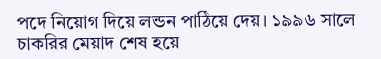পদে নিয়োগ দিয়ে লন্ডন পাঠিয়ে দেয়। ১৯৯৬ সালে চাকরির মেয়াদ শেষ হয়ে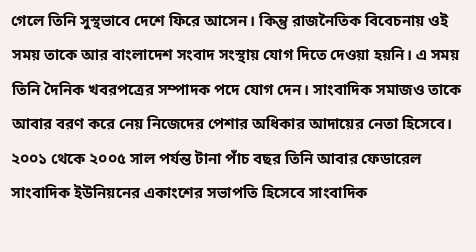গেলে তিনি সুস্থভাবে দেশে ফিরে আসেন। কিন্তু রাজনৈতিক বিবেচনায় ওই সময় তাকে আর বাংলাদেশ সংবাদ সংস্থায় যোগ দিতে দেওয়া হয়নি। এ সময় তিনি দৈনিক খবরপত্রের সম্পাদক পদে যোগ দেন। সাংবাদিক সমাজও তাকে আবার বরণ করে নেয় নিজেদের পেশার অধিকার আদায়ের নেতা হিসেবে। ২০০১ থেকে ২০০৫ সাল পর্যন্ত টানা পাঁচ বছর তিনি আবার ফেডারেল সাংবাদিক ইউনিয়নের একাংশের সভাপতি হিসেবে সাংবাদিক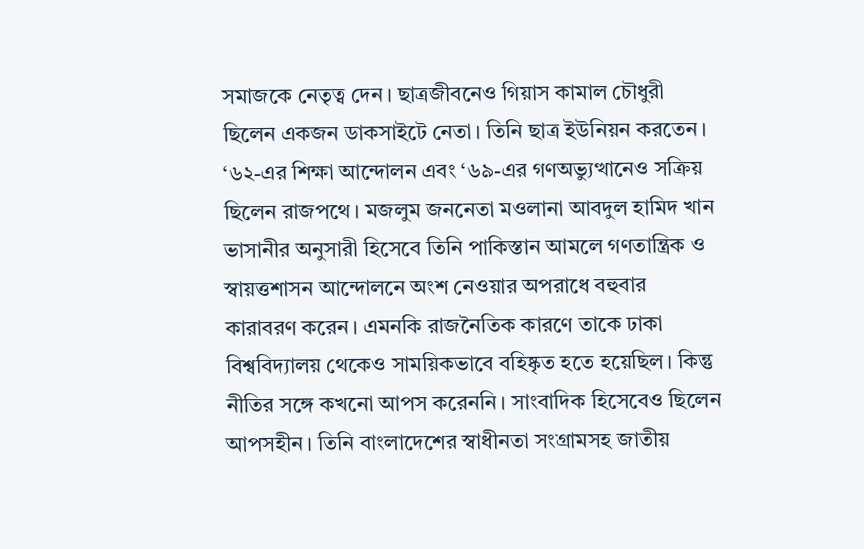সমাজকে নেতৃত্ব দেন। ছাত্রজীবনেও গিয়াস কামাল চৌধুরী ছিলেন একজন ডাকসাইটে নেতা। তিনি ছাত্র ইউনিয়ন করতেন। ‘৬২-এর শিক্ষা আন্দোলন এবং ‘৬৯-এর গণঅভ্যুত্থানেও সক্রিয় ছিলেন রাজপথে। মজলুম জননেতা মওলানা আবদুল হামিদ খান ভাসানীর অনুসারী হিসেবে তিনি পাকিস্তান আমলে গণতান্ত্রিক ও স্বায়ত্তশাসন আন্দোলনে অংশ নেওয়ার অপরাধে বহুবার কারাবরণ করেন। এমনকি রাজনৈতিক কারণে তাকে ঢাকা বিশ্ববিদ্যালয় থেকেও সাময়িকভাবে বহিষ্কৃত হতে হয়েছিল। কিন্তু নীতির সঙ্গে কখনো আপস করেননি। সাংবাদিক হিসেবেও ছিলেন আপসহীন। তিনি বাংলাদেশের স্বাধীনতা সংগ্রামসহ জাতীয়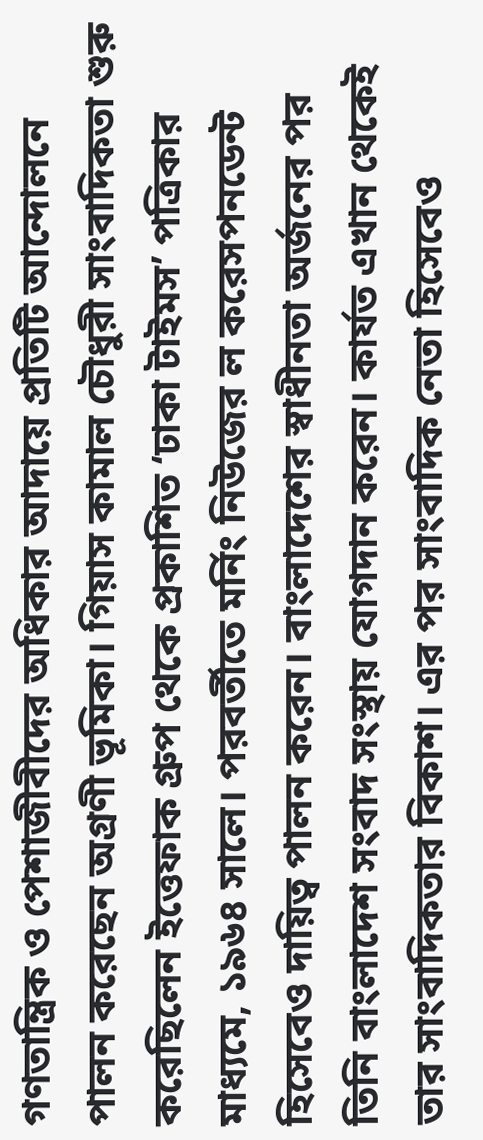গণতান্ত্রিক ও পেশাজীবীদের অধিকার আদায়ে প্রতিটি আন্দোলনে পালন করেছেন অগ্রণী ভূমিকা। গিয়াস কামাল চৌধুরী সাংবাদিকতা শুরু করেছিলেন ইত্তেফাক গ্রুপ থেকে প্রকাশিত ‘ঢাকা টাইমস’ পত্রিকার মাধ্যমে, ১৯৬৪ সালে। পরবর্তীতে মর্নিং নিউজের ল করেসপনডেন্ট হিসেবেও দায়িত্ব পালন করেন। বাংলাদেশের স্বাধীনতা অর্জনের পর তিনি বাংলাদেশ সংবাদ সংস্থায় যোগদান করেন। কার্যত এখান থেকেই তার সাংবাদিকতার বিকাশ। এর পর সাংবাদিক নেতা হিসেবেও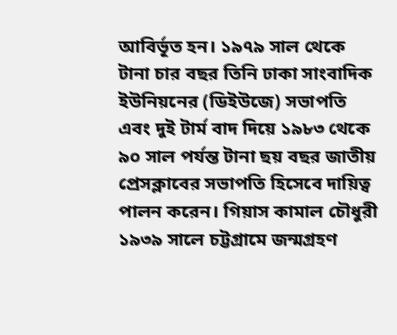আবির্ভূত হন। ১৯৭৯ সাল থেকে টানা চার বছর তিনি ঢাকা সাংবাদিক ইউনিয়নের (ডিইউজে) সভাপতি এবং দুই টার্ম বাদ দিয়ে ১৯৮৩ থেকে ৯০ সাল পর্যন্ত টানা ছয় বছর জাতীয় প্রেসক্লাবের সভাপতি হিসেবে দায়িত্ব পালন করেন। গিয়াস কামাল চৌধুরী ১৯৩৯ সালে চট্টগ্রামে জন্মগ্রহণ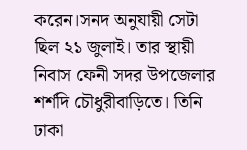করেন।সনদ অনুযায়ী সেটা ছিল ২১ জুলাই। তার স্থায়ী নিবাস ফেনী সদর উপজেলার শর্শদি চৌধুরীবাড়িতে। তিনি ঢাকা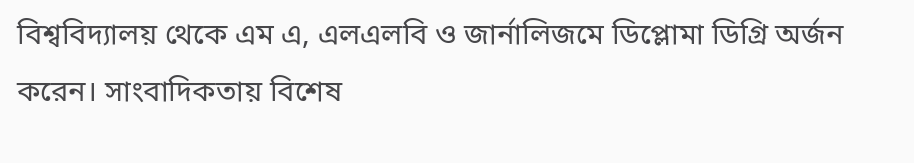বিশ্ববিদ্যালয় থেকে এম এ, এলএলবি ও জার্নালিজমে ডিপ্লোমা ডিগ্রি অর্জন করেন। সাংবাদিকতায় বিশেষ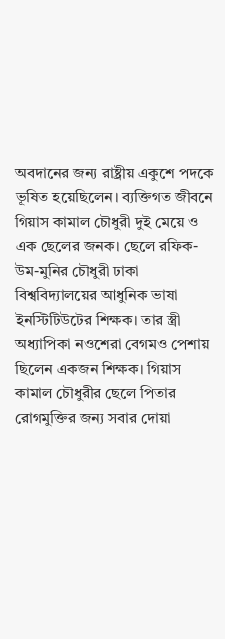অবদানের জন্য রাষ্ট্রীয় একুশে পদকে ভূষিত হয়েছিলেন। ব্যক্তিগত জীবনে গিয়াস কামাল চৌধুরী দুই মেয়ে ও এক ছেলের জনক। ছেলে রফিক-উম-মুনির চৌধুরী ঢাকা বিশ্ববিদ্যালয়ের আধুনিক ভাষা ইনস্টিটিউটের শিক্ষক। তার স্ত্রী অধ্যাপিকা নওশেরা বেগমও পেশায় ছিলেন একজন শিক্ষক। গিয়াস কামাল চৌধুরীর ছেলে পিতার রোগমুক্তির জন্য সবার দোয়া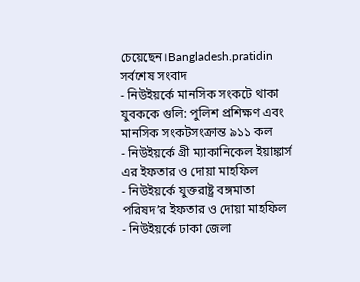চেয়েছেন।Bangladesh.pratidin
সর্বশেষ সংবাদ
- নিউইয়র্কে মানসিক সংকটে থাকা যুবককে গুলি: পুলিশ প্রশিক্ষণ এবং মানসিক সংকটসংক্রান্ত ৯১১ কল
- নিউইয়র্কে গ্রী ম্যাকানিকেল ইয়াঙ্কার্স এর ইফতার ও দোয়া মাহফিল
- নিউইয়র্কে যুক্তরাষ্ট্র বঙ্গমাতা পরিষদ’র ইফতার ও দোয়া মাহফিল
- নিউইয়র্কে ঢাকা জেলা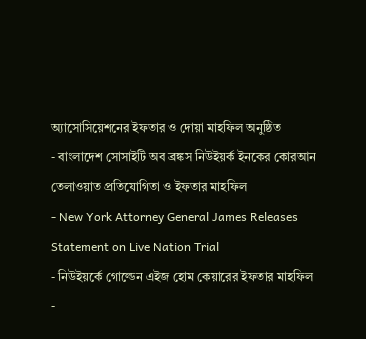অ্যাসোসিয়েশনের ইফতার ও দোয়া মাহফিল অনুষ্ঠিত
- বাংলাদেশ সোসাইটি অব ব্রঙ্কস নিউইয়র্ক ইনকের কোরআন তেলাওয়াত প্রতিযোগিতা ও ইফতার মাহফিল
- New York Attorney General James Releases Statement on Live Nation Trial
- নিউইয়র্কে গোল্ডেন এইজ হোম কেয়ারের ইফতার মাহফিল
-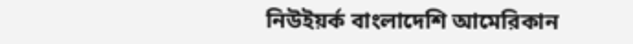নিউইয়র্ক বাংলাদেশি আমেরিকান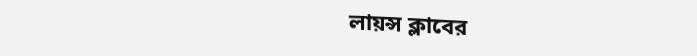লায়ন্স ক্লাবের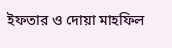ইফতার ও দোয়া মাহফিল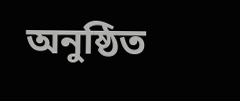অনুষ্ঠিত